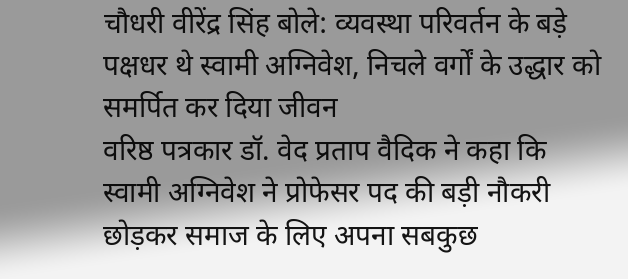चौधरी वीरेंद्र सिंह बोले: व्यवस्था परिवर्तन के बड़े पक्षधर थे स्वामी अग्निवेश, निचले वर्गों के उद्धार को समर्पित कर दिया जीवन
वरिष्ठ पत्रकार डॉ. वेद प्रताप वैदिक ने कहा कि स्वामी अग्निवेश ने प्रोफेसर पद की बड़ी नौकरी छोड़कर समाज के लिए अपना सबकुछ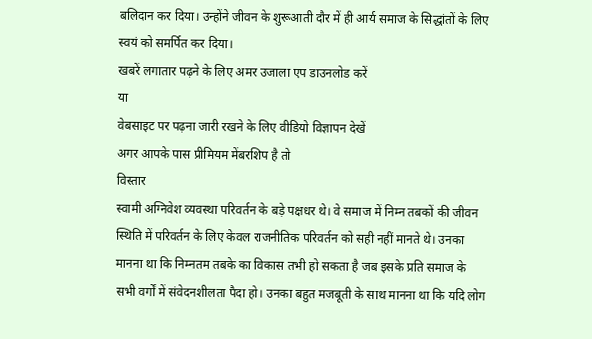बलिदान कर दिया। उन्होंने जीवन के शुरूआती दौर में ही आर्य समाज के सिद्धांतों के लिए स्वयं को समर्पित कर दिया।
खबरें लगातार पढ़ने के लिए अमर उजाला एप डाउनलोड करें
या
वेबसाइट पर पढ़ना जारी रखने के लिए वीडियो विज्ञापन देखें
अगर आपके पास प्रीमियम मेंबरशिप है तो
विस्तार
स्वामी अग्निवेश व्यवस्था परिवर्तन के बड़े पक्षधर थे। वे समाज में निम्न तबकों की जीवन स्थिति में परिवर्तन के लिए केवल राजनीतिक परिवर्तन को सही नहीं मानते थे। उनका मानना था कि निम्नतम तबके का विकास तभी हो सकता है जब इसके प्रति समाज के सभी वर्गों में संवेदनशीलता पैदा हो। उनका बहुत मजबूती के साथ मानना था कि यदि लोग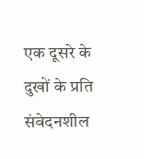एक दूसरे के दुखों के प्रति संवेदनशील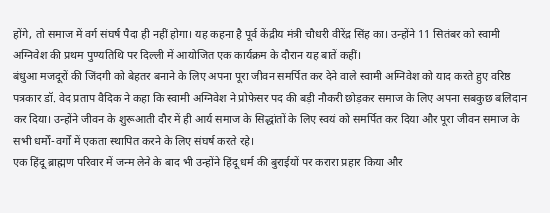होंगे, तो समाज में वर्ग संघर्ष पैदा ही नहीं होगा। यह कहना है पूर्व केंद्रीय मंत्री चौधरी वीरेंद्र सिंह का। उन्होंने 11 सितंबर को स्वामी अग्निवेश की प्रथम पुण्यतिथि पर दिल्ली में आयोजित एक कार्यक्रम के दौरान यह बातें कहीं।
बंधुआ मजदूरों की जिंदगी को बेहतर बनाने के लिए अपना पूरा जीवन समर्पित कर देने वाले स्वामी अग्निवेश को याद करते हुए वरिष्ठ पत्रकार डॉ. वेद प्रताप वैदिक ने कहा कि स्वामी अग्निवेश ने प्रोफेसर पद की बड़ी नौकरी छोड़कर समाज के लिए अपना सबकुछ बलिदान कर दिया। उन्होंने जीवन के शुरूआती दौर में ही आर्य समाज के सिद्धांतों के लिए स्वयं को समर्पित कर दिया और पूरा जीवन समाज के सभी धर्मों-वर्गों में एकता स्थापित करने के लिए संघर्ष करते रहे।
एक हिंदू ब्राह्मण परिवार में जन्म लेने के बाद भी उन्होंने हिंदू धर्म की बुराईयों पर करारा प्रहार किया और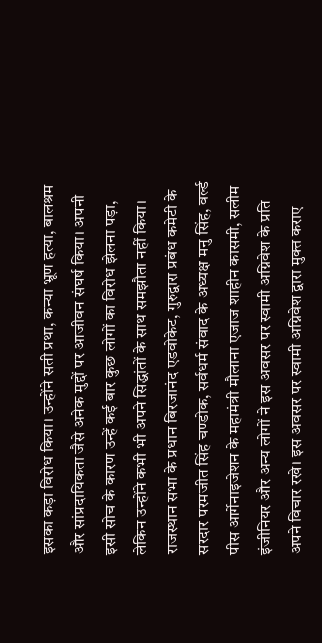इसका कड़ा विरोध किया। उन्होंने सती प्रथा, कन्या भ्रूण हत्या, बालश्रम और सांप्रदायिकता जैसे अनेक मुद्दों पर आजीवन संघर्ष किया। अपनी इसी सोच के कारण उन्हें कई बार कुछ लोगों का विरोध झेलना पड़ा, लेकिन उन्होंने कभी भी अपने सिद्धांतों के साथ समझौता नहीं किया।
राजस्थान सभा के प्रधान बिरजानंद एडवोकेट, गुरुद्वारा प्रबंध कमेटी के सरदार परमजीत सिंह चण्डोक, सर्वधर्म संवाद के अध्यक्ष मनु सिंह, वर्ल्ड पीस आर्गेनाइजेशन के महामंत्री मौलाना एजाज शाहीन कासमी, सलीम इंजीनियर और अन्य लोगों ने इस अवसर पर स्वामी अग्निवेश के प्रति अपने विचार रखे। इस अवसर पर स्वामी अग्निवेश द्वारा मुक्त कराए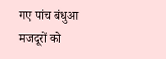गए पांच बंधुआ मजदूरों को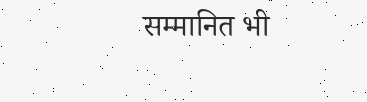सम्मानित भी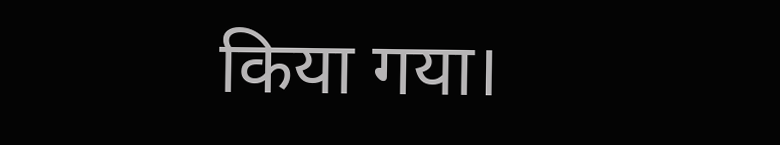किया गया।